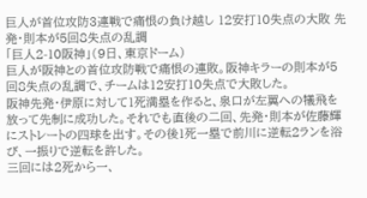巨人が首位攻防3連戦で痛恨の負け越し 12安打10失点の大敗 先発・則本が5回8失点の乱調
「巨人2-10阪神」(9日、東京ドーム)
巨人が阪神との首位攻防戦で痛恨の連敗。阪神キラーの則本が5回8失点の乱調で、チームは12安打10失点で大敗した。
阪神先発・伊原に対して1死満塁を作ると、泉口が左翼への犠飛を放って先制に成功した。それでも直後の二回、先発・則本が佐藤輝にストレートの四球を出す。その後1死一塁で前川に逆転2ランを浴び、一振りで逆転を許した。
三回には2死から一、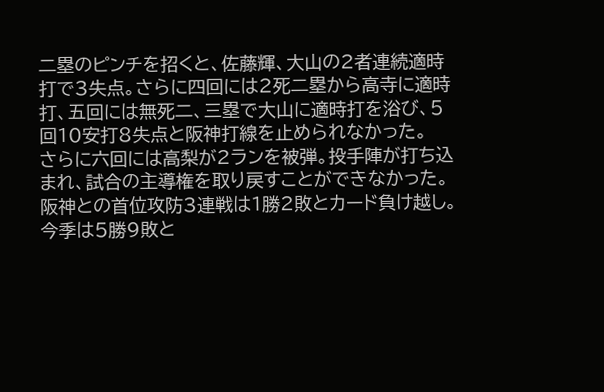二塁のピンチを招くと、佐藤輝、大山の2者連続適時打で3失点。さらに四回には2死二塁から高寺に適時打、五回には無死二、三塁で大山に適時打を浴び、5回10安打8失点と阪神打線を止められなかった。
さらに六回には高梨が2ランを被弾。投手陣が打ち込まれ、試合の主導権を取り戻すことができなかった。
阪神との首位攻防3連戦は1勝2敗とカード負け越し。今季は5勝9敗と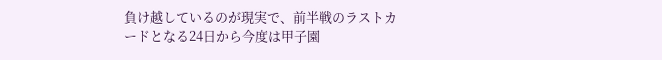負け越しているのが現実で、前半戦のラストカードとなる24日から今度は甲子園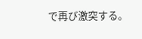で再び激突する。